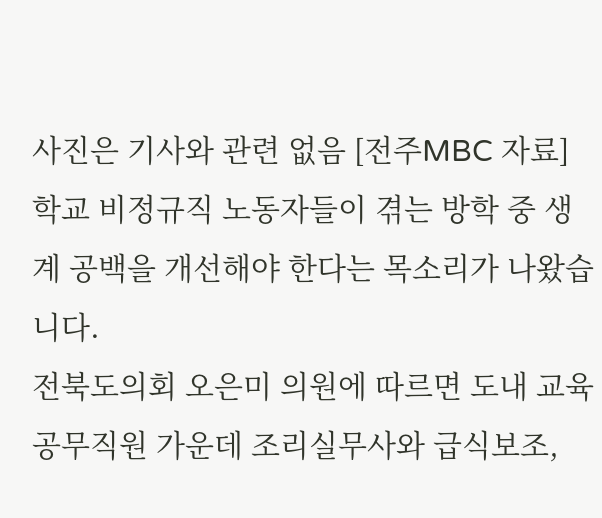사진은 기사와 관련 없음 [전주MBC 자료]
학교 비정규직 노동자들이 겪는 방학 중 생계 공백을 개선해야 한다는 목소리가 나왔습니다.
전북도의회 오은미 의원에 따르면 도내 교육공무직원 가운데 조리실무사와 급식보조,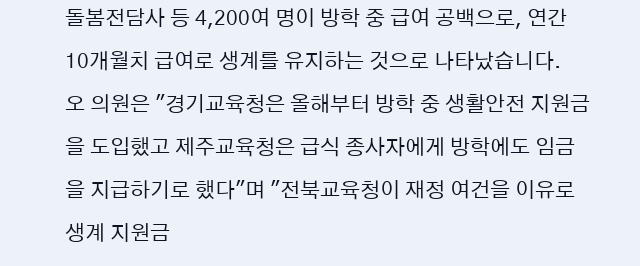돌봄전담사 등 4,200여 명이 방학 중 급여 공백으로, 연간 10개월치 급여로 생계를 유지하는 것으로 나타났습니다.
오 의원은 "경기교육청은 올해부터 방학 중 생활안전 지원금을 도입했고 제주교육청은 급식 종사자에게 방학에도 임금을 지급하기로 했다"며 "전북교육청이 재정 여건을 이유로 생계 지원금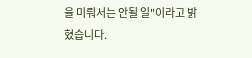을 미뤄서는 안될 일"이라고 밝혔습니다.